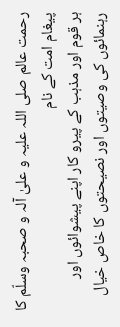رحمت عالم صلی اللہ علیہ و علیٰ آلہ و صحبہ وسلّم کا پیغام امت کے نام
ہر قوم اور مذہب کے پیرو کار اپنے پیشوائوں اور رہنمائوں کی وصیتوں اور نصیحتوں کا خاص خیال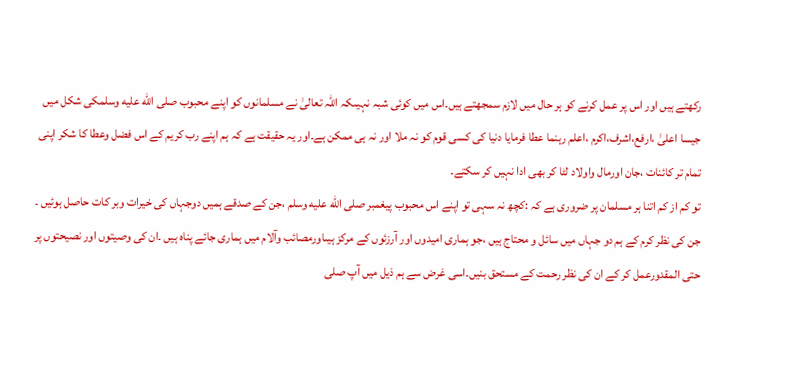رکھتے ہیں اور اس پر عمل کرنے کو ہر حال میں لازم سمجھتے ہیں۔اس میں کوئی شبہ نہیںکہ اللہ تعالیٰ نے مسلمانوں کو اپنے محبوب صلى الله عليه وسلمکی شکل میں جیسا اعلیٰ ،ارفع،اشرف،اکرم ،اعلم رہنما عطا فرمایا دنیا کی کسی قوم کو نہ ملا اور نہ ہی ممکن ہے۔اور یہ حقیقت ہے کہ ہم اپنے رب کریم کے اس فضل وعطا کا شکر اپنی تمام تر کائنات ،جان اورمال واولاد لٹا کر بھی ادا نہیں کر سکتے۔
تو کم از کم اتنا ہر مسلمان پر ضروری ہے کہ :کچھ نہ سہی تو اپنے اس محبوب پیغمبر صلى الله عليه وسلم ،جن کے صدقے ہمیں دوجہاں کی خیرات وبر کات حاصل ہوئیں ۔ جن کی نظر کرم کے ہم دو جہاں میں سائل و محتاج ہیں ،جو ہماری امیدوں اور آرزئوں کے مرکز ہیںاورمصائب وآلام میں ہماری جائے پناہ ہیں ۔ان کی وصیتوں اور نصیحتوں پر حتی المقدورعمل کر کے ان کی نظر رحمت کے مستحق بنیں۔اسی غرض سے ہم ذیل میں آپ صلى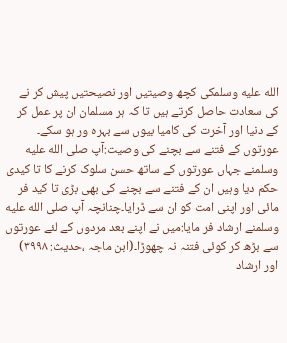الله عليه وسلمکی کچھ وصیتیں اور نصیحتیں پیش کر نے کی سعادت حاصل کرتے ہیں تا کہ ہر مسلمان ان پر عمل کر کے دنیا اور آخرت کی کامیا بیوں سے بہرہ ور ہو سکے۔
عورتوں کے فتنے سے بچنے کی وصیت:آپ صلى الله عليه وسلمنے جہاں عورتوں کے ساتھ حسن سلوک کرنے کا تا کیدی حکم دیا وہیں ان کے فتنے سے بچنے کی بھی بڑی تا کید فر مائی اور اپنی امت کو ان سے ڈرایا۔چنانچہ آپ صلى الله عليه وسلمنے ارشاد فر مایا:میں نے اپنے بعد مردوں کے لئے عورتوں سے بڑھ کر کوئی فتنہ نہ چھوڑا۔(ابن ماجہ ،حدیث: ۳۹۹۸)
اور ارشاد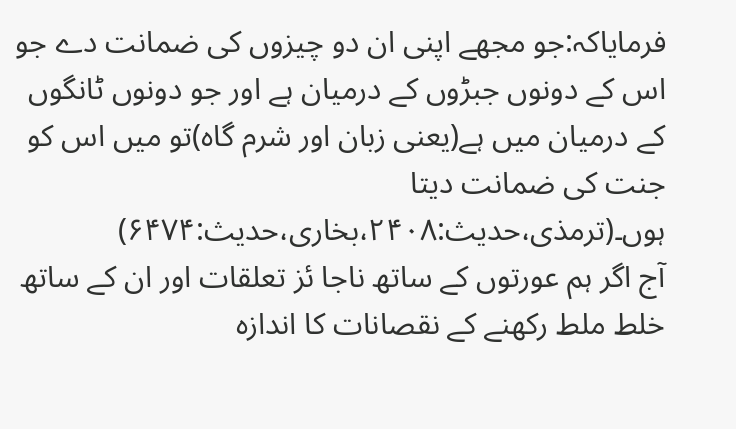فرمایاکہ:جو مجھے اپنی ان دو چیزوں کی ضمانت دے جو اس کے دونوں جبڑوں کے درمیان ہے اور جو دونوں ٹانگوں کے درمیان میں ہے(یعنی زبان اور شرم گاہ)تو میں اس کو جنت کی ضمانت دیتا ہوں۔(ترمذی،حدیث:۲۴۰۸،بخاری،حدیث:۶۴۷۴)
آج اگر ہم عورتوں کے ساتھ ناجا ئز تعلقات اور ان کے ساتھ خلط ملط رکھنے کے نقصانات کا اندازہ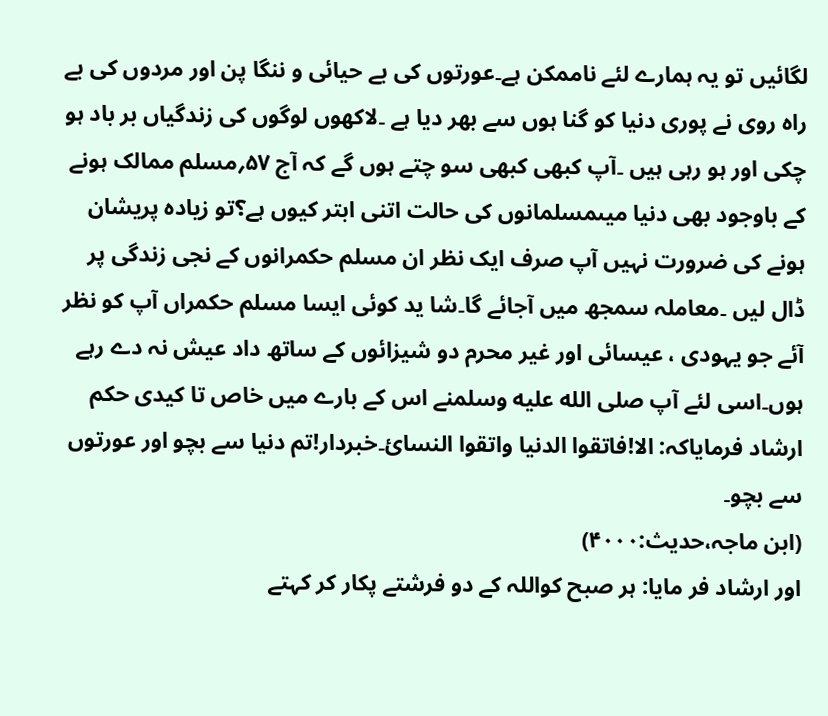لگائیں تو یہ ہمارے لئے ناممکن ہے۔عورتوں کی بے حیائی و ننگا پن اور مردوں کی بے راہ روی نے پوری دنیا کو گنا ہوں سے بھر دیا ہے ۔لاکھوں لوگوں کی زندگیاں بر باد ہو چکی اور ہو رہی ہیں ۔آپ کبھی کبھی سو چتے ہوں گے کہ آج ۵۷؍مسلم ممالک ہونے کے باوجود بھی دنیا میںمسلمانوں کی حالت اتنی ابتر کیوں ہے؟تو زیادہ پریشان ہونے کی ضرورت نہیں آپ صرف ایک نظر ان مسلم حکمرانوں کے نجی زندگی پر ڈال لیں ۔معاملہ سمجھ میں آجائے گا۔شا ید کوئی ایسا مسلم حکمراں آپ کو نظر آئے جو یہودی ، عیسائی اور غیر محرم دو شیزائوں کے ساتھ داد عیش نہ دے رہے ہوں۔اسی لئے آپ صلى الله عليه وسلمنے اس کے بارے میں خاص تا کیدی حکم ارشاد فرمایاکہ: الا!فاتقوا الدنیا واتقوا النسائ۔خبردار!تم دنیا سے بچو اور عورتوں سے بچو۔
(ابن ماجہ،حدیث:۴۰۰۰)
اور ارشاد فر مایا: ہر صبح کواللہ کے دو فرشتے پکار کر کہتے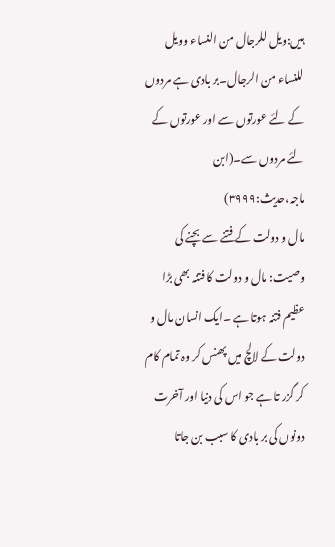ہیں:ویل للرجال من النساء وویل للنساء من الرجال۔بر بادی ہے مردوں کے لئے عورتوں سے اور عورتوں کے لئے مردوں سے۔(ابن ماجہ،حدیث:۳۹۹۹)
مال و دولت کے فتنے سے بچنے کی وصیت: مال و دولت کا فتنہ بھی بڑا عظیم فتنہ ہوتا ہے ۔ایک انسان مال و دولت کے لالچ میں پھنس کر وہ تمام کام کر گزر تا ہے جو اس کی دنیا اور آخرت دونوں کی بر بادی کا سبب بن جاتا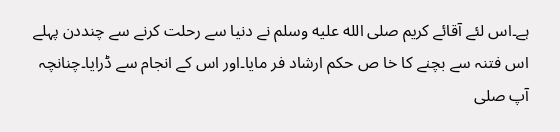ہے۔اس لئے آقائے کریم صلى الله عليه وسلم نے دنیا سے رحلت کرنے سے چنددن پہلے اس فتنہ سے بچنے کا خا ص حکم ارشاد فر مایا۔اور اس کے انجام سے ڈرایا۔چنانچہ آپ صلى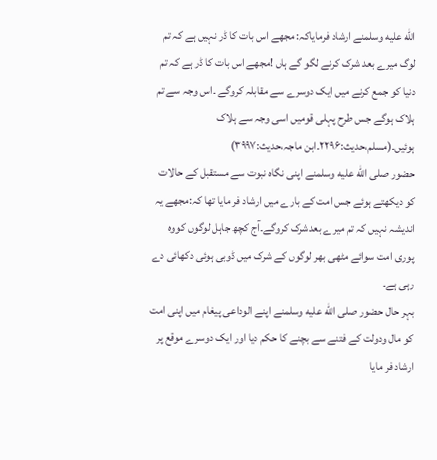الله عليه وسلمنے ارشاد فرمایاکہ: مجھے اس بات کا ڈر نہیں ہے کہ تم لوگ میرے بعد شرک کرنے لگو گے ہاں !مجھے اس بات کا ڈر ہے کہ تم دنیا کو جمع کرنے میں ایک دوسرے سے مقابلہ کروگے ۔اس وجہ سے تم ہلاک ہوگے جس طرح پہلی قومیں اسی وجہ سے ہلاک ہوئیں۔(مسلم،حدیث:۲۲۹۶۔ابن ماجہ،حدیث:۳۹۹۷)
حضور صلى الله عليه وسلمنے اپنی نگاہ نبوت سے مستقبل کے حالات کو دیکھتے ہوئے جس امت کے بارے میں ارشاد فر مایا تھا کہ:مجھے یہ اندیشہ نہیں کہ تم میرے بعدشرک کروگے۔آج کچھ جاہل لوگوں کووہ پوری امت سوائے مٹھی بھر لوگوں کے شرک میں ڈوبی ہوئی دکھائی دے رہی ہے۔
بہر حال حضور صلى الله عليه وسلمنے اپنے الوداعی پیغام میں اپنی امت کو مال ودولت کے فتنے سے بچنے کا حکم دیا اور ایک دوسرے موقع پر ارشاد فر مایا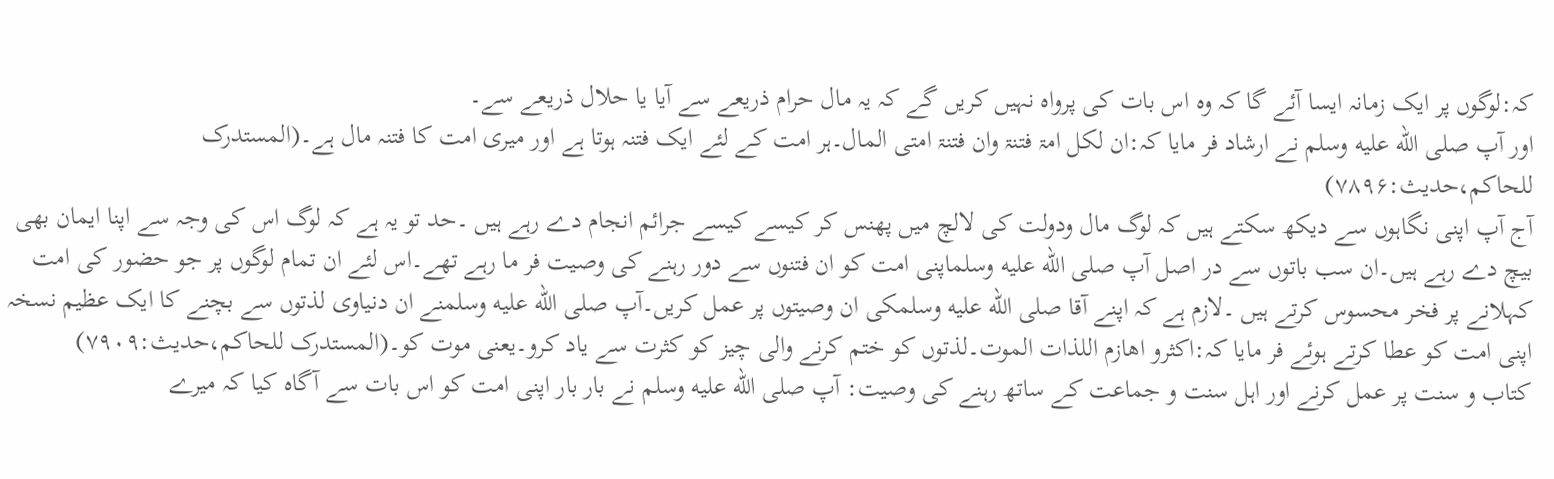کہ:لوگوں پر ایک زمانہ ایسا آئے گا کہ وہ اس بات کی پرواہ نہیں کریں گے کہ یہ مال حرام ذریعے سے آیا یا حلال ذریعے سے۔
اور آپ صلى الله عليه وسلم نے ارشاد فر مایا کہ:ان لکل امۃ فتنۃ وان فتنۃ امتی المال۔ہر امت کے لئے ایک فتنہ ہوتا ہے اور میری امت کا فتنہ مال ہے۔(المستدرک للحاکم،حدیث:۷۸۹۶)
آج آپ اپنی نگاہوں سے دیکھ سکتے ہیں کہ لوگ مال ودولت کی لالچ میں پھنس کر کیسے کیسے جرائم انجام دے رہے ہیں ۔حد تو یہ ہے کہ لوگ اس کی وجہ سے اپنا ایمان بھی بیچ دے رہے ہیں۔ان سب باتوں سے در اصل آپ صلى الله عليه وسلماپنی امت کو ان فتنوں سے دور رہنے کی وصیت فر ما رہے تھے۔اس لئے ان تمام لوگوں پر جو حضور کی امت کہلانے پر فخر محسوس کرتے ہیں ۔لازم ہے کہ اپنے آقا صلى الله عليه وسلمکی ان وصیتوں پر عمل کریں۔آپ صلى الله عليه وسلمنے ان دنیاوی لذتوں سے بچنے کا ایک عظیم نسخہ اپنی امت کو عطا کرتے ہوئے فر مایا کہ:اکثرو اھازم اللذات الموت۔لذتوں کو ختم کرنے والی چیز کو کثرت سے یاد کرو۔یعنی موت کو۔(المستدرک للحاکم،حدیث:۷۹۰۹)
کتاب و سنت پر عمل کرنے اور اہل سنت و جماعت کے ساتھ رہنے کی وصیت: آپ صلى الله عليه وسلم نے بار بار اپنی امت کو اس بات سے آگاہ کیا کہ میرے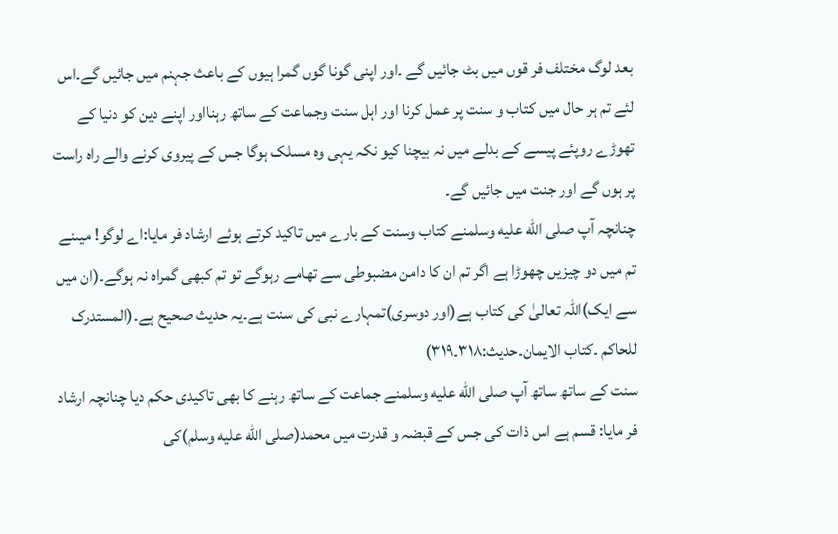بعد لوگ مختلف فر قوں میں بٹ جائیں گے ۔اور اپنی گونا گوں گمرا ہیوں کے باعث جہنم میں جائیں گے۔اس لئے تم ہر حال میں کتاب و سنت پر عمل کرنا اور اہل سنت وجماعت کے ساتھ رہنااور اپنے دین کو دنیا کے تھوڑے روپئے پیسے کے بدلے میں نہ بیچنا کیو نکہ یہی وہ مسلک ہوگا جس کے پیروی کرنے والے راہ راست پر ہوں گے اور جنت میں جائیں گے۔
چنانچہ آپ صلى الله عليه وسلمنے کتاب وسنت کے بارے میں تاکید کرتے ہوئے ارشاد فر مایا:اے لوگو! میںنے تم میں دو چیزیں چھوڑا ہے اگر تم ان کا دامن مضبوطی سے تھامے رہوگے تو تم کبھی گمراہ نہ ہوگے۔(ان میں سے ایک)اللہ تعالیٰ کی کتاب ہے(اور دوسری)تمہارے نبی کی سنت ہے۔یہ حدیث صحیح ہے۔(المستدرک للحاکم ۔کتاب الایمان۔حدیث:۳۱۸۔۳۱۹)
سنت کے ساتھ ساتھ آپ صلى الله عليه وسلمنے جماعت کے ساتھ رہنے کا بھی تاکیدی حکم دیا چنانچہ ارشاد فر مایا: قسم ہے اس ذات کی جس کے قبضہ و قدرت میں محمد(صلى الله عليه وسلم)کی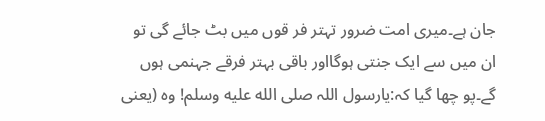جان ہے۔میری امت ضرور تہتر فر قوں میں بٹ جائے گی تو ان میں سے ایک جنتی ہوگااور باقی بہتر فرقے جہنمی ہوں گے۔پو چھا گیا کہ:یارسول اللہ صلى الله عليه وسلم! وہ (یعنی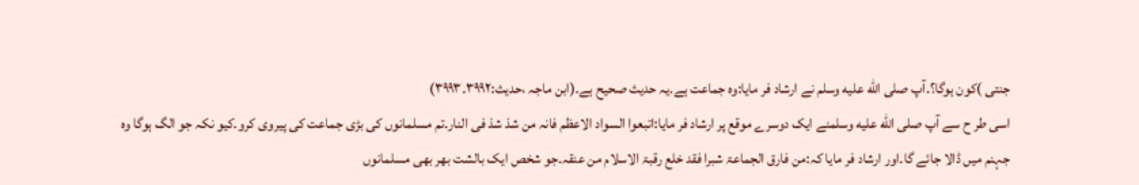جنتی )کون ہوگا؟۔آپ صلى الله عليه وسلم نے ارشاد فر مایا:وہ جماعت ہے۔یہ حدیث صحیح ہے۔(ابن ماجہ ،حدیث:۳۹۹۲۔۳۹۹۳)
اسی طر ح سے آپ صلى الله عليه وسلمنے ایک دوسرے موقع پر ارشاد فر مایا:اتبعوا السواد الاعظم فانہ من شذ شذ فی النار۔تم مسلمانوں کی بڑی جماعت کی پیروی کرو۔کیو نکہ جو الگ ہوگا وہ جہنم میں ڈالا جائے گا۔اور ارشاد فر مایا کہ:من فارق الجماعۃ شبرا فقد خلع رقبۃ الاسلام من عنقہ۔جو شخص ایک بالشت بھر بھی مسلمانوں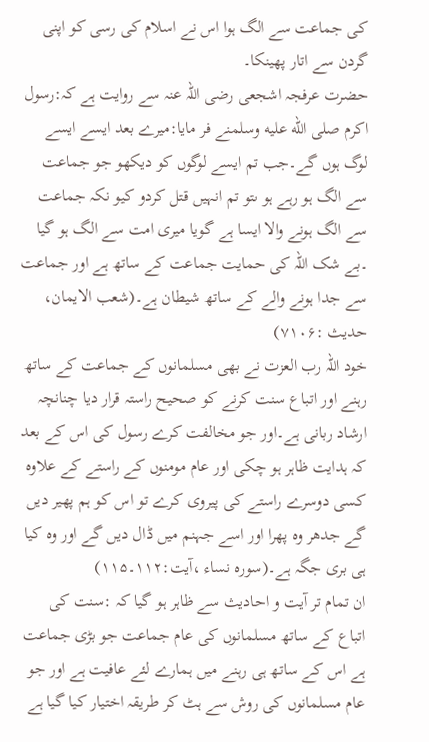کی جماعت سے الگ ہوا اس نے اسلام کی رسی کو اپنی گردن سے اتار پھینکا۔
حضرت عرفجہ اشجعی رضی اللہ عنہ سے روایت ہے کہ:رسول اکرم صلى الله عليه وسلمنے فر مایا:میرے بعد ایسے ایسے لوگ ہوں گے۔جب تم ایسے لوگوں کو دیکھو جو جماعت سے الگ ہو رہے ہو ںتو تم انہیں قتل کردو کیو نکہ جماعت سے الگ ہونے والا ایسا ہے گویا میری امت سے الگ ہو گیا ۔بے شک اللہ کی حمایت جماعت کے ساتھ ہے اور جماعت سے جدا ہونے والے کے ساتھ شیطان ہے۔(شعب الایمان، حدیث :۷۱۰۶)
خود اللہ رب العزت نے بھی مسلمانوں کے جماعت کے ساتھ رہنے اور اتباع سنت کرنے کو صحیح راستہ قرار دیا چنانچہ ارشاد ربانی ہے۔اور جو مخالفت کرے رسول کی اس کے بعد کہ ہدایت ظاہر ہو چکی اور عام مومنوں کے راستے کے علاوہ کسی دوسرے راستے کی پیروی کرے تو اس کو ہم پھیر دیں گے جدھر وہ پھرا اور اسے جہنم میں ڈال دیں گے اور وہ کیا ہی بری جگہ ہے۔(سورہ نساء ،آیت:۱۱۲۔۱۱۵)
ان تمام تر آیت و احادیث سے ظاہر ہو گیا کہ :سنت کی اتباع کے ساتھ مسلمانوں کی عام جماعت جو بڑی جماعت ہے اس کے ساتھ ہی رہنے میں ہمارے لئے عافیت ہے اور جو عام مسلمانوں کی روش سے ہٹ کر طریقہ اختیار کیا گیا ہے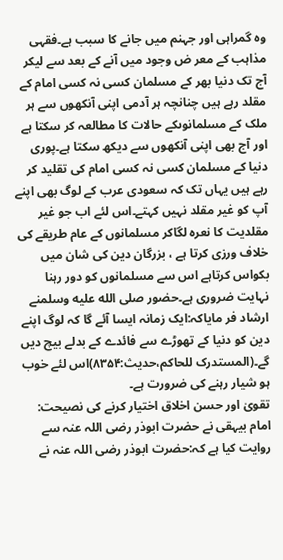وہ گمراہی اور جہنم میں جانے کا سبب ہے۔فقہی مذاہب کے معر ض وجود میں آنے کے بعد سے لیکر آج تک دنیا بھر کے مسلمان کسی نہ کسی امام کے مقلد رہے ہیں چنانچہ ہر آدمی اپنی آنکھوں سے ہر ملک کے مسلمانوںکے حالات کا مطالعہ کر سکتا ہے اور آج بھی اپنی آنکھوں سے دیکھ سکتا ہے۔پوری دنیا کے مسلمان کسی نہ کسی امام کی تقلید کر رہے ہیں یہاں تک کہ سعودی عرب کے لوگ بھی اپنے آپ کو غیر مقلد نہیں کہتے۔اس لئے اب جو غیر مقلدیت کا نعرہ لگاکر مسلمانوں کے عام طریقے کی خلاف ورزی کرتا ہے ، بزرگان دین کی شان میں بکواس کرتاہے اس سے مسلمانوں کو دور رہنا نہایت ضروری ہے۔حضور صلى الله عليه وسلمنے ارشاد فر مایاکہ:ایک زمانہ ایسا آئے گا کہ لوگ اپنے دین کو دنیا کے تھوڑے سے فائدے کے بدلے بیچ دیں گے۔(المستدرک للحاکم،حدیث:۸۳۵۴)اس لئے خوب ہو شیار رہنے کی ضرورت ہے۔
تقویٰ اور حسن اخلاق اختیار کرنے کی نصیحت: امام بیہقی نے حضرت ابوذر رضی اللہ عنہ سے روایت کیا ہے کہ:حضرت ابوذر رضی اللہ عنہ نے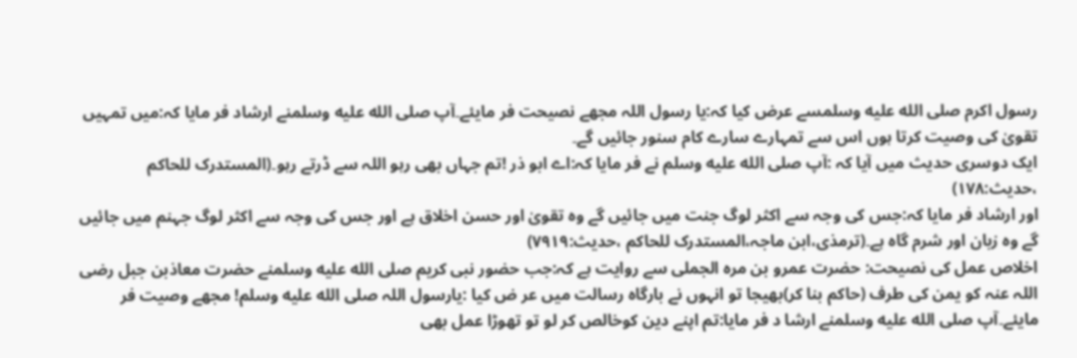رسول اکرم صلى الله عليه وسلمسے عرض کیا کہ:یا رسول اللہ مجھے نصیحت فر مایئے۔آپ صلى الله عليه وسلمنے ارشاد فر مایا کہ:میں تمہیں تقویٰ کی وصیت کرتا ہوں اس سے تمہارے سارے کام سنور جائیں گے۔
ایک دوسری حدیث میں آیا کہ :آپ صلى الله عليه وسلم نے فر مایا کہ:اے ابو ذر !تم جہاں بھی رہو اللہ سے ڈرتے رہو۔(المستدرک للحاکم ،حدیث:۱۷۸)
اور ارشاد فر مایا کہ:جس کی وجہ سے اکثر لوگ جنت میں جائیں گے وہ تقویٰ اور حسن اخلاق ہے اور جس کی وجہ سے اکثر لوگ جہنم میں جائیں گے وہ زبان اور شرم گاہ ہے۔(ترمذی،ابن ماجہ،المستدرک للحاکم ،حدیث:۷۹۱۹)
اخلاص عمل کی نصیحت: حضرت عمرو بن مرہ الجملی سے روایت ہے کہ:جب حضور نبی کریم صلى الله عليه وسلمنے حضرت معاذبن جبل رضی اللہ عنہ کو یمن کی طرف (حاکم بنا کر)بھیجا تو انہوں نے بارگاہ رسالت میں عر ض کیا :یارسول اللہ صلى الله عليه وسلم! مجھے وصیت فر مایئے۔آپ صلى الله عليه وسلمنے ارشا د فر مایا:تم اپنے دین کوخالص کر لو تو تھوڑا عمل بھی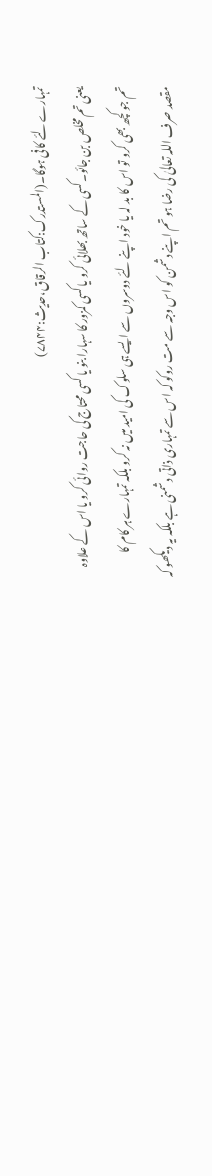تمہارے لئے کافی ہوگا۔(المستدرک:کتاب الرقاق،حدیث:۷۸۴۴)
یعنی تم مخلص بن جائو۔کسی کے ساتھ بھلائی کرو یا کسی کمزور کا سہارا بنو یا کسی محتاج کی حاجت روائی کرو یا اس کے علاوہ تم جو کچھ بھی کرو تو اس کا بد لہ یا خود اپنے لئے دوسروں سے ایسے ہی سلوک کی امید میں نہ کرو بلکہ تمہارے ہر کام کا مقصد صرف اللہ تعالیٰ کی رضا ہو تم اپنے دشمن کو اس وجہ سے مت روکو کہ اس سے تمہاری ذاتی دشمنی ہے بلکہ یہ دیکھو کہ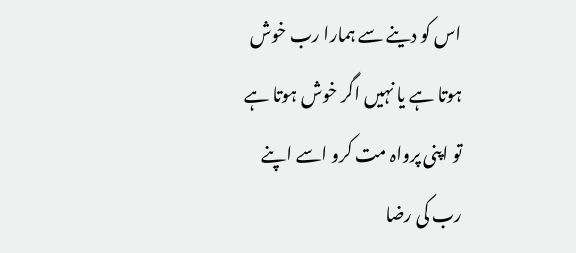اس کو دینے سے ہمارا رب خوش ہوتا ہے یا نہیں اگر خوش ہوتا ہے تو اپنی پرواہ مت کرو اسے اپنے رب کی رضا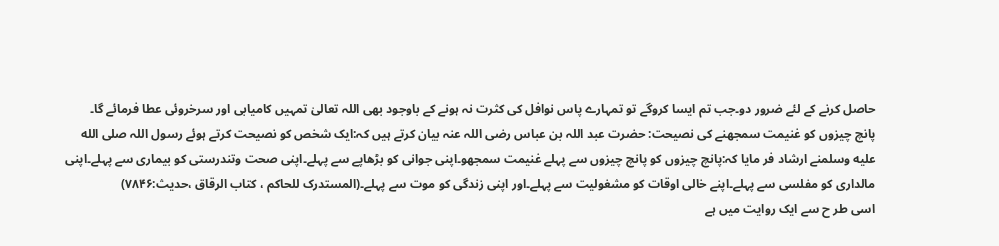حاصل کرنے کے لئے ضرور دو۔جب تم ایسا کروگے تو تمہارے پاس نوافل کی کثرت نہ ہونے کے باوجود بھی اللہ تعالیٰ تمہیں کامیابی اور سرخروئی عطا فرمائے گا۔
پانچ چیزوں کو غنیمت سمجھنے کی نصیحت: حضرت عبد اللہ بن عباس رضی اللہ عنہ بیان کرتے ہیں کہ:ایک شخص کو نصیحت کرتے ہوئے رسول اللہ صلى الله عليه وسلمنے ارشاد فر مایا کہ:پانچ چیزوں کو پانچ چیزوں سے پہلے غنیمت سمجھو۔اپنی جوانی کو بڑھاپے سے پہلے۔اپنی صحت وتندرستی کو بیماری سے پہلے۔اپنی مالداری کو مفلسی سے پہلے۔اپنے خالی اوقات کو مشغولیت سے پہلے۔اور اپنی زندگی کو موت سے پہلے۔(المستدرک للحاکم ، کتاب الرقاق ،حدیث:۷۸۴۶)
اسی طر ح سے ایک روایت میں ہے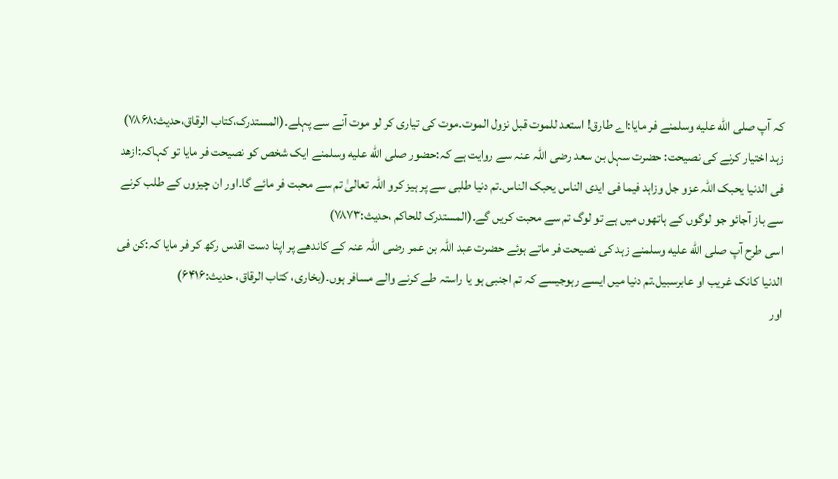کہ آپ صلى الله عليه وسلمنے فر مایا:اے طارق! استعد للموت قبل نزول الموت۔موت کی تیاری کر لو موت آنے سے پہلے۔(المستدرک،کتاب الرقاق،حدیث:۷۸۶۸)
زہد اختیار کرنے کی نصیحت: حضرت سہل بن سعد رضی اللہ عنہ سے روایت ہے کہ:حضور صلى الله عليه وسلمنے ایک شخص کو نصیحت فر مایا تو کہاکہ:ازھد فی الدنیا یحبک اللہ عزو جل وزاہد فیما فی ایدی الناس یحبک الناس۔تم دنیا طلبی سے پر ہیز کرو اللہ تعالیٰ تم سے محبت فر مائے گا۔اور ان چیزوں کے طلب کرنے سے باز آجائو جو لوگوں کے ہاتھوں میں ہے تو لوگ تم سے محبت کریں گے۔(المستدرک للحاکم ،حدیث:۷۸۷۳)
اسی طرح آپ صلى الله عليه وسلمنے زہد کی نصیحت فر ماتے ہوئے حضرت عبد اللہ بن عمر رضی اللہ عنہ کے کاندھے پر اپنا دست اقدس رکھ کر فر مایا کہ:کن فی الدنیا کانک غریب او عابرسبیل۔تم دنیا میں ایسے رہوجیسے کہ تم اجنبی ہو یا راستہ طے کرنے والے مسافر ہوں۔(بخاری، کتاب الرقاق، حدیث:۶۴۱۶)
اور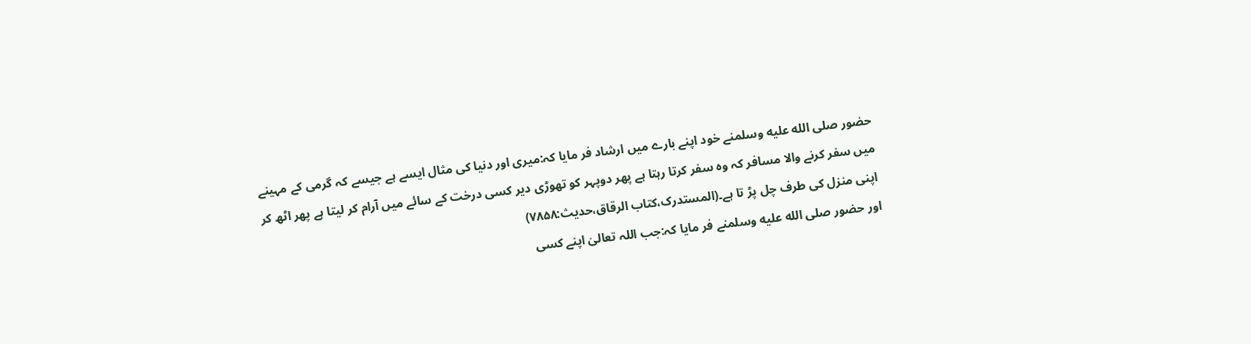حضور صلى الله عليه وسلمنے خود اپنے بارے میں ارشاد فر مایا کہ:میری اور دنیا کی مثال ایسے ہے جیسے کہ گرمی کے مہینے میں سفر کرنے والا مسافر کہ وہ سفر کرتا رہتا ہے پھر دوپہر کو تھوڑی دیر کسی درخت کے سائے میں آرام کر لیتا ہے پھر اٹھ کر اپنی منزل کی طرف چل پڑ تا ہے۔(المستدرک،کتاب الرقاق،حدیث:۷۸۵۸)
اور حضور صلى الله عليه وسلمنے فر مایا کہ:جب اللہ تعالیٰ اپنے کسی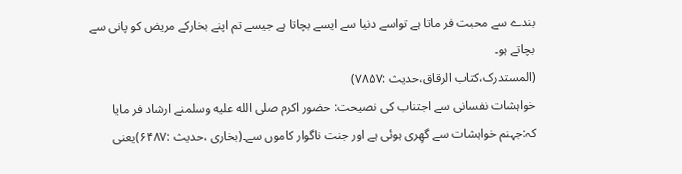بندے سے محبت فر ماتا ہے تواسے دنیا سے ایسے بچاتا ہے جیسے تم اپنے بخارکے مریض کو پانی سے بچاتے ہو۔
(المستدرک،کتاب الرقاق،حدیث :۷۸۵۷)
خواہشات نفسانی سے اجتناب کی نصیحت: حضور اکرم صلى الله عليه وسلمنے ارشاد فر مایا کہ:جہنم خواہشات سے گھِری ہوئی ہے اور جنت ناگوار کاموں سے۔(بخاری ،حدیث :۶۴۸۷)یعنی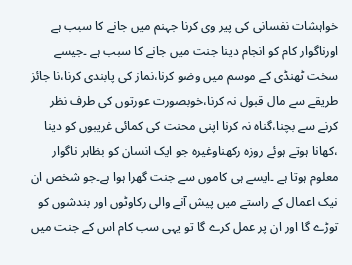خواہشات نفسانی کی پیر وی کرنا جہنم میں جانے کا سبب ہے اورناگوار کام کو انجام دینا جنت میں جانے کا سبب ہے ۔جیسے سخت ٹھنڈی کے موسم میں وضو کرنا،نماز کی پابندی کرنا،نا جائز طریقے سے مال قبول نہ کرنا،خوبصورت عورتوں کی طرف نظر کرنے سے بچنا،گناہ نہ کرنا اپنی محنت کی کمائی غریبوں کو دینا ،کھانا ہوتے ہوئے روزہ رکھناوغیرہ جو ایک انسان کو بظاہر ناگوار معلوم ہوتا ہے ۔ایسے ہی کاموں سے جنت گھرا ہوا ہے۔جو شخص ان نیک اعمال کے راستے میں پیش آنے والی رکاوٹوں اور بندشوں کو توڑے گا اور ان پر عمل کرے گا تو یہی سب کام اس کے جنت میں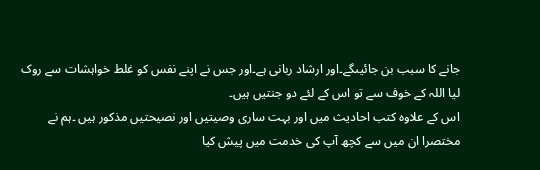جانے کا سبب بن جائیںگے۔اور ارشاد ربانی ہے۔اور جس نے اپنے نفس کو غلط خواہشات سے روک لیا اللہ کے خوف سے تو اس کے لئے دو جنتیں ہیں۔
اس کے علاوہ کتب احادیث میں اور بہت ساری وصیتیں اور نصیحتیں مذکور ہیں ۔ہم نے مختصرا ان میں سے کچھ آپ کی خدمت میں پیش کیا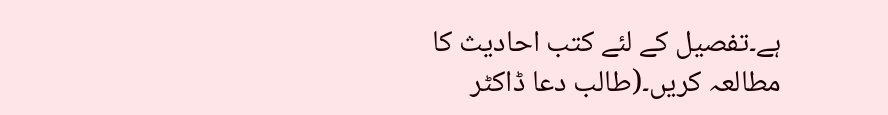ہے۔تفصیل کے لئے کتب احادیث کا مطالعہ کریں۔(طالب دعا ڈاکٹر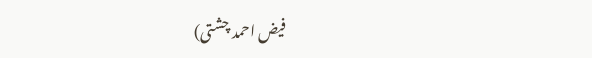فیض احمد چشتی)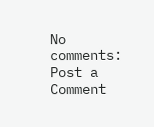No comments:
Post a Comment